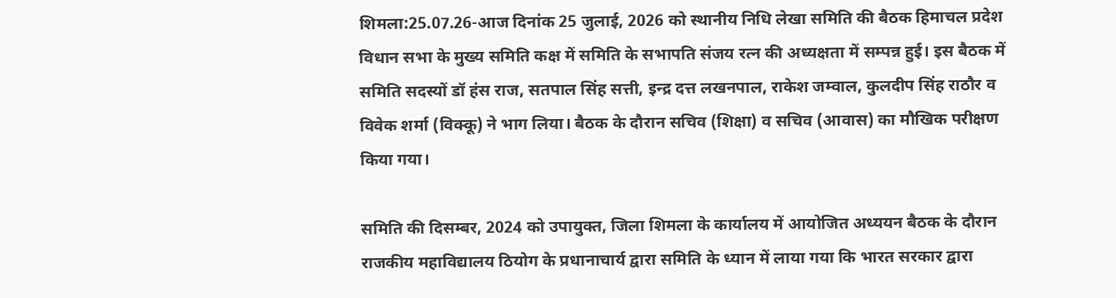शिमला:25.07.26-आज दिनांक 25 जुलाई, 2026 को स्थानीय निधि लेखा समिति की बैठक हिमाचल प्रदेश विधान सभा के मुख्य समिति कक्ष में समिति के सभापति संजय रत्न की अध्यक्षता में सम्पन्न हुई। इस बैठक में समिति सदस्यों डॉ हंस राज, सतपाल सिंह सत्ती, इन्द्र दत्त लखनपाल, राकेश जम्वाल, कुलदीप सिंह राठौर व विवेक शर्मा (विक्कू) ने भाग लिया। बैठक के दौरान सचिव (शिक्षा) व सचिव (आवास) का मौखिक परीक्षण किया गया।

समिति की दिसम्बर, 2024 को उपायुक्त, जिला शिमला के कार्यालय में आयोजित अध्ययन बैठक के दौरान राजकीय महाविद्यालय ठियोग के प्रधानाचार्य द्वारा समिति के ध्यान में लाया गया कि भारत सरकार द्वारा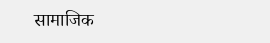सामाजिक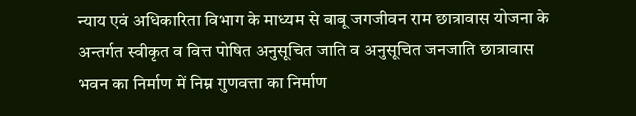न्याय एवं अधिकारिता विभाग के माध्यम से बाबू जगजीवन राम छात्रावास योजना के अन्तर्गत स्वीकृत व वित्त पोषित अनुसूचित जाति व अनुसूचित जनजाति छात्रावास भवन का निर्माण में निम्न गुणवत्ता का निर्माण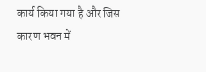कार्य किया गया है और जिस कारण भवन में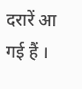दरारें आ गई हैं ।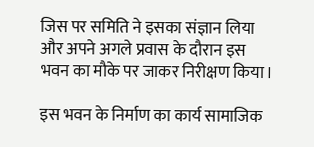जिस पर समिति ने इसका संज्ञान लिया और अपने अगले प्रवास के दौरान इस भवन का मौके पर जाकर निरीक्षण किया।

इस भवन के निर्माण का कार्य सामाजिक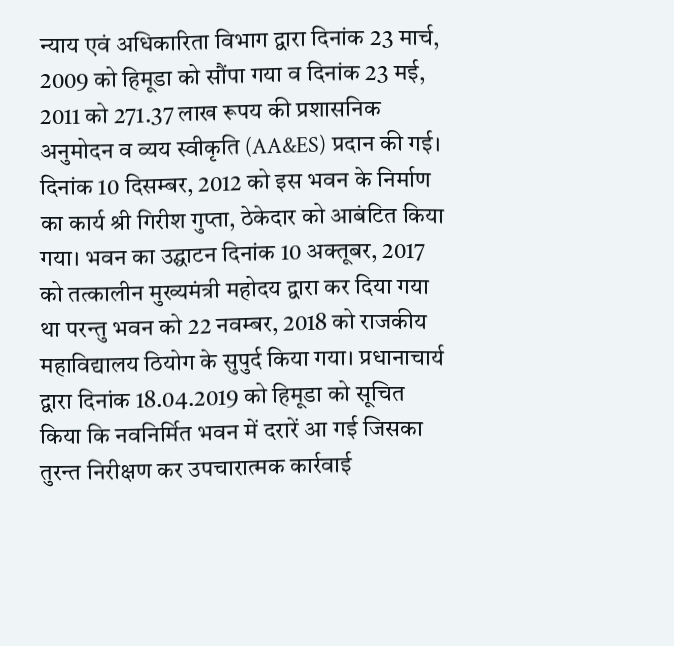न्याय एवं अधिकारिता विभाग द्वारा दिनांक 23 मार्च, 2009 को हिमूडा को सौंपा गया व दिनांक 23 मई, 2011 को 271.37 लाख रूपय की प्रशासनिक अनुमोदन व व्यय स्वीकृति (AA&ES) प्रदान की गई। दिनांक 10 दिसम्बर, 2012 को इस भवन के निर्माण का कार्य श्री गिरीश गुप्ता, ठेकेदार को आबंटित किया गया। भवन का उद्घाटन दिनांक 10 अक्तूबर, 2017 को तत्कालीन मुख्यमंत्री महोदय द्वारा कर दिया गया था परन्तु भवन को 22 नवम्बर, 2018 को राजकीय महाविद्यालय ठियोग के सुपुर्द किया गया। प्रधानाचार्य द्वारा दिनांक 18.04.2019 को हिमूडा को सूचित किया कि नवनिर्मित भवन में दरारें आ गई जिसका तुरन्त निरीक्षण कर उपचारात्मक कार्रवाई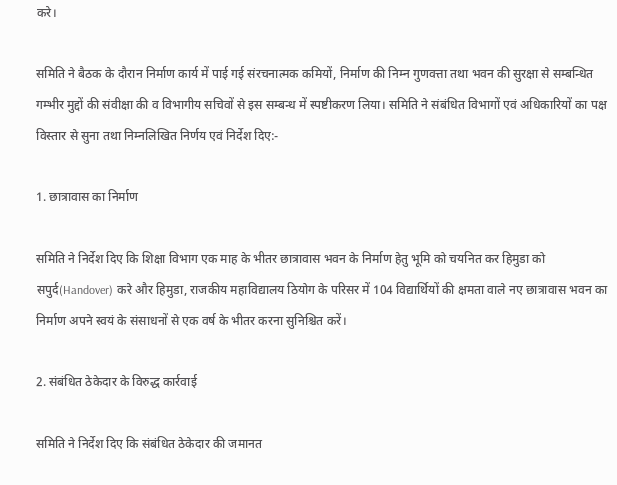करे।

समिति ने बैठक के दौरान निर्माण कार्य में पाई गई संरचनात्मक कमियों, निर्माण की निम्न गुणवत्ता तथा भवन की सुरक्षा से सम्बन्धित गम्भीर मुद्दों की संवीक्षा की व विभागीय सचिवों से इस सम्बन्ध में स्पष्टीकरण लिया। समिति ने संबंधित विभागों एवं अधिकारियों का पक्ष विस्तार से सुना तथा निम्नलिखित निर्णय एवं निर्देश दिए:-

1. छात्रावास का निर्माण

समिति ने निर्देश दिए कि शिक्षा विभाग एक माह के भीतर छात्रावास भवन के निर्माण हेतु भूमि को चयनित कर हिमुडा को सपुर्द(Handover) करे और हिमुडा, राजकीय महाविद्यालय ठियोग के परिसर में 104 विद्यार्थियों की क्षमता वाले नए छात्रावास भवन का निर्माण अपने स्वयं के संसाधनों से एक वर्ष के भीतर करना सुनिश्चित करें।

2. संबंधित ठेकेदार के विरुद्ध कार्रवाई

समिति ने निर्देश दिए कि संबंधित ठेकेदार की जमानत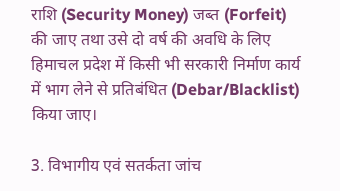राशि (Security Money) जब्त (Forfeit) की जाए तथा उसे दो वर्ष की अवधि के लिए हिमाचल प्रदेश में किसी भी सरकारी निर्माण कार्य में भाग लेने से प्रतिबंधित (Debar/Blacklist) किया जाए।

3. विभागीय एवं सतर्कता जांच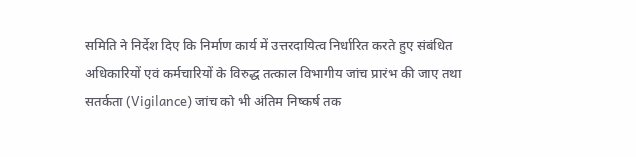समिति ने निर्देश दिए कि निर्माण कार्य में उत्तरदायित्व निर्धारित करते हुए संबंधित अधिकारियों एवं कर्मचारियों के विरुद्ध तत्काल विभागीय जांच प्रारंभ की जाए तथा सतर्कता (Vigilance) जांच को भी अंतिम निष्कर्ष तक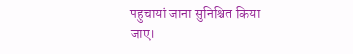पहुचायां जाना सुनिश्चित किया जाए।